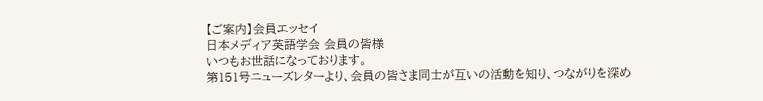【ご案内】会員エッセイ
日本メディア英語学会 会員の皆様
いつもお世話になっております。
第151号ニューズレターより、会員の皆さま同士が互いの活動を知り、つながりを深め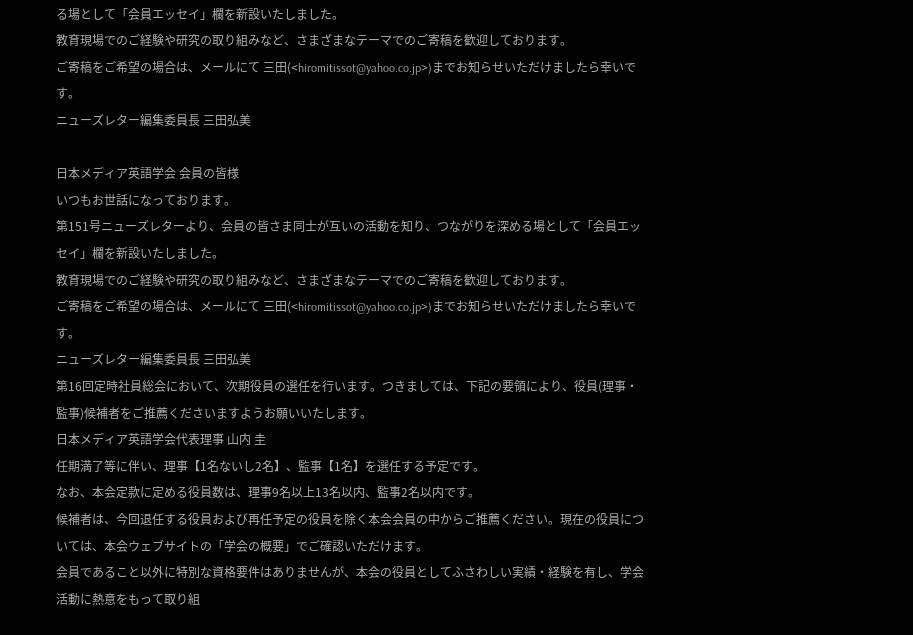る場として「会員エッセイ」欄を新設いたしました。
教育現場でのご経験や研究の取り組みなど、さまざまなテーマでのご寄稿を歓迎しております。
ご寄稿をご希望の場合は、メールにて 三田(<hiromitissot@yahoo.co.jp>)までお知らせいただけましたら幸いです。
ニューズレター編集委員長 三田弘美

日本メディア英語学会 会員の皆様
いつもお世話になっております。
第151号ニューズレターより、会員の皆さま同士が互いの活動を知り、つながりを深める場として「会員エッセイ」欄を新設いたしました。
教育現場でのご経験や研究の取り組みなど、さまざまなテーマでのご寄稿を歓迎しております。
ご寄稿をご希望の場合は、メールにて 三田(<hiromitissot@yahoo.co.jp>)までお知らせいただけましたら幸いです。
ニューズレター編集委員長 三田弘美
第16回定時社員総会において、次期役員の選任を行います。つきましては、下記の要領により、役員(理事・監事)候補者をご推薦くださいますようお願いいたします。
日本メディア英語学会代表理事 山内 圭
任期満了等に伴い、理事【1名ないし2名】、監事【1名】を選任する予定です。
なお、本会定款に定める役員数は、理事9名以上13名以内、監事2名以内です。
候補者は、今回退任する役員および再任予定の役員を除く本会会員の中からご推薦ください。現在の役員については、本会ウェブサイトの「学会の概要」でご確認いただけます。
会員であること以外に特別な資格要件はありませんが、本会の役員としてふさわしい実績・経験を有し、学会活動に熱意をもって取り組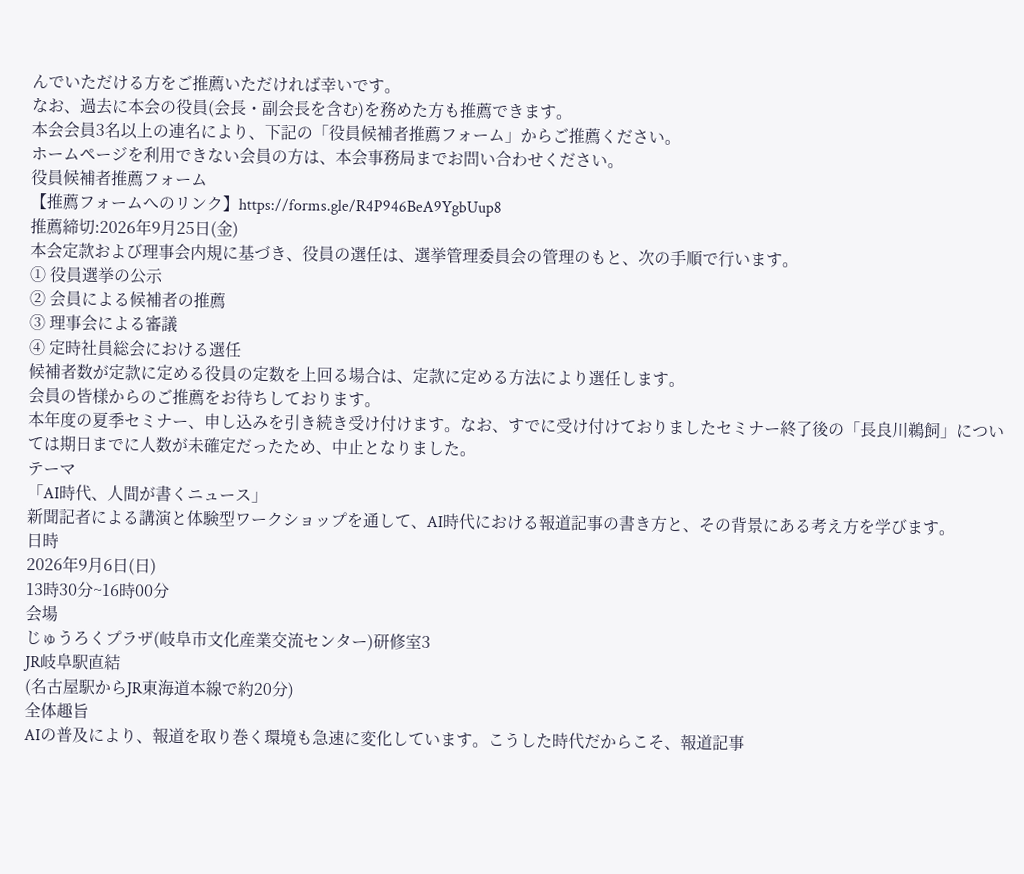んでいただける方をご推薦いただければ幸いです。
なお、過去に本会の役員(会長・副会長を含む)を務めた方も推薦できます。
本会会員3名以上の連名により、下記の「役員候補者推薦フォーム」からご推薦ください。
ホームページを利用できない会員の方は、本会事務局までお問い合わせください。
役員候補者推薦フォーム
【推薦フォームへのリンク】https://forms.gle/R4P946BeA9YgbUup8
推薦締切:2026年9月25日(金)
本会定款および理事会内規に基づき、役員の選任は、選挙管理委員会の管理のもと、次の手順で行います。
① 役員選挙の公示
② 会員による候補者の推薦
③ 理事会による審議
④ 定時社員総会における選任
候補者数が定款に定める役員の定数を上回る場合は、定款に定める方法により選任します。
会員の皆様からのご推薦をお待ちしております。
本年度の夏季セミナー、申し込みを引き続き受け付けます。なお、すでに受け付けておりましたセミナー終了後の「長良川鵜飼」については期日までに人数が未確定だったため、中止となりました。
テーマ
「AI時代、人間が書くニュース」
新聞記者による講演と体験型ワークショップを通して、AI時代における報道記事の書き方と、その背景にある考え方を学びます。
日時
2026年9月6日(日)
13時30分~16時00分
会場
じゅうろくプラザ(岐阜市文化産業交流センター)研修室3
JR岐阜駅直結
(名古屋駅からJR東海道本線で約20分)
全体趣旨
AIの普及により、報道を取り巻く環境も急速に変化しています。こうした時代だからこそ、報道記事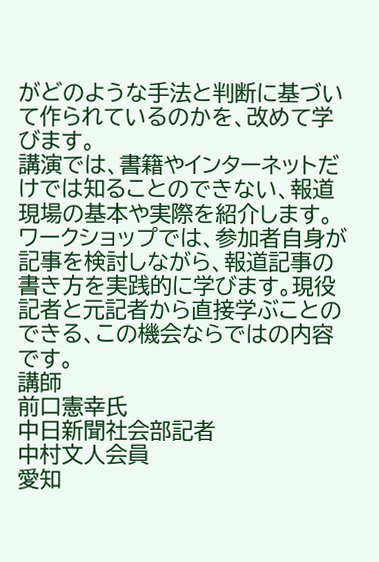がどのような手法と判断に基づいて作られているのかを、改めて学びます。
講演では、書籍やインターネットだけでは知ることのできない、報道現場の基本や実際を紹介します。
ワークショップでは、参加者自身が記事を検討しながら、報道記事の書き方を実践的に学びます。現役記者と元記者から直接学ぶことのできる、この機会ならではの内容です。
講師
前口憲幸氏
中日新聞社会部記者
中村文人会員
愛知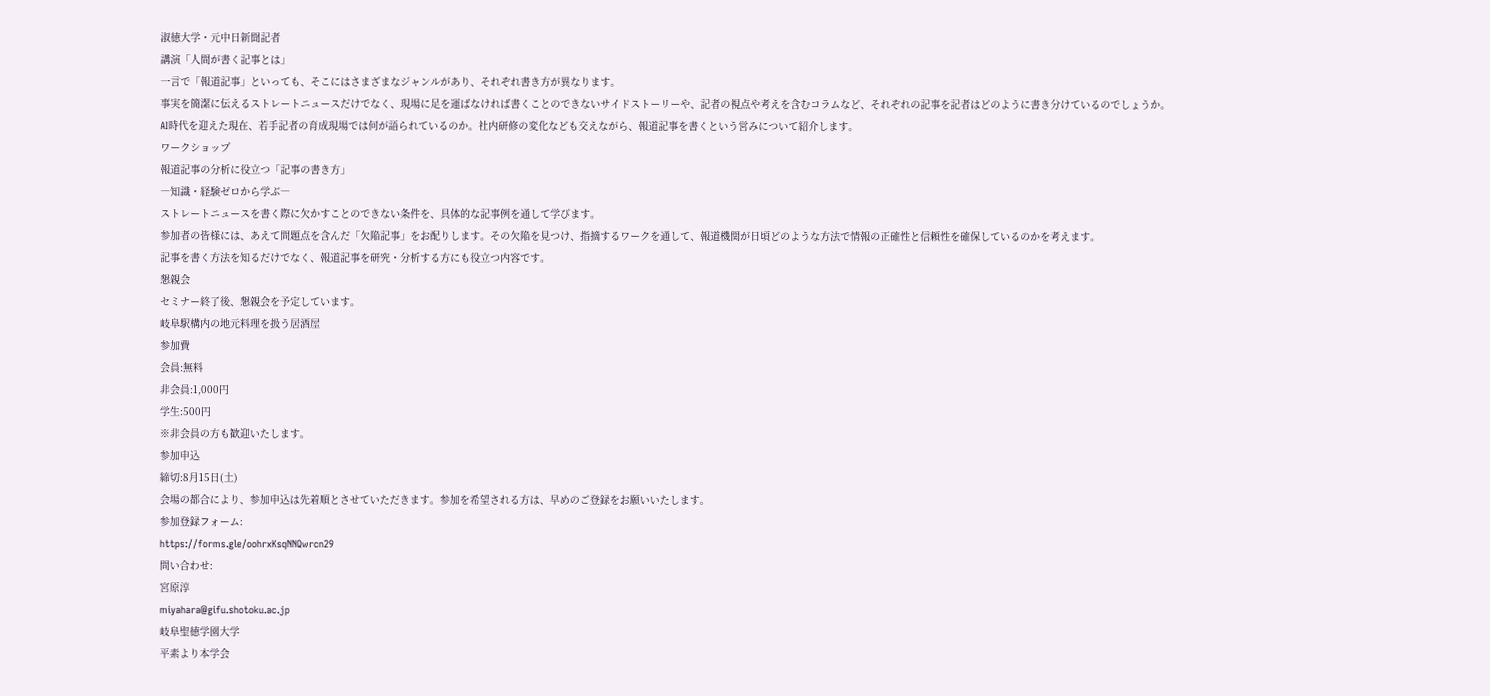淑徳大学・元中日新聞記者
講演「人間が書く記事とは」
一言で「報道記事」といっても、そこにはさまざまなジャンルがあり、それぞれ書き方が異なります。
事実を簡潔に伝えるストレートニュースだけでなく、現場に足を運ばなければ書くことのできないサイドストーリーや、記者の視点や考えを含むコラムなど、それぞれの記事を記者はどのように書き分けているのでしょうか。
AI時代を迎えた現在、若手記者の育成現場では何が語られているのか。社内研修の変化なども交えながら、報道記事を書くという営みについて紹介します。
ワークショップ
報道記事の分析に役立つ「記事の書き方」
―知識・経験ゼロから学ぶ―
ストレートニュースを書く際に欠かすことのできない条件を、具体的な記事例を通して学びます。
参加者の皆様には、あえて問題点を含んだ「欠陥記事」をお配りします。その欠陥を見つけ、指摘するワークを通して、報道機関が日頃どのような方法で情報の正確性と信頼性を確保しているのかを考えます。
記事を書く方法を知るだけでなく、報道記事を研究・分析する方にも役立つ内容です。
懇親会
セミナー終了後、懇親会を予定しています。
岐阜駅構内の地元料理を扱う居酒屋
参加費
会員:無料
非会員:1,000円
学生:500円
※非会員の方も歓迎いたします。
参加申込
締切:8月15日(土)
会場の都合により、参加申込は先着順とさせていただきます。参加を希望される方は、早めのご登録をお願いいたします。
参加登録フォーム:
https://forms.gle/oohrxKsqNNQwrcn29
問い合わせ:
宮原淳
miyahara@gifu.shotoku.ac.jp
岐阜聖徳学園大学
平素より本学会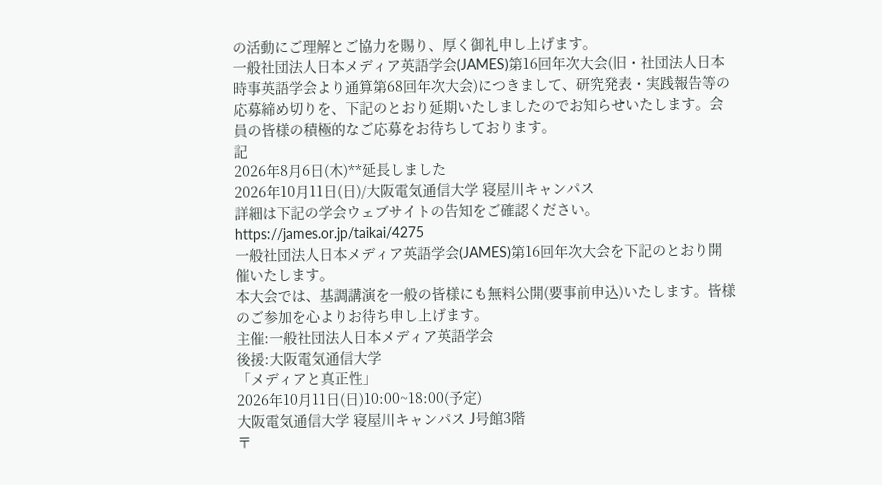の活動にご理解とご協力を賜り、厚く御礼申し上げます。
一般社団法人日本メディア英語学会(JAMES)第16回年次大会(旧・社団法人日本時事英語学会より通算第68回年次大会)につきまして、研究発表・実践報告等の応募締め切りを、下記のとおり延期いたしましたのでお知らせいたします。会員の皆様の積極的なご応募をお待ちしております。
記
2026年8月6日(木)**延長しました
2026年10月11日(日)/大阪電気通信大学 寝屋川キャンパス
詳細は下記の学会ウェブサイトの告知をご確認ください。
https://james.or.jp/taikai/4275
一般社団法人日本メディア英語学会(JAMES)第16回年次大会を下記のとおり開催いたします。
本大会では、基調講演を一般の皆様にも無料公開(要事前申込)いたします。皆様のご参加を心よりお待ち申し上げます。
主催:一般社団法人日本メディア英語学会
後援:大阪電気通信大学
「メディアと真正性」
2026年10月11日(日)10:00~18:00(予定)
大阪電気通信大学 寝屋川キャンパス J号館3階
〒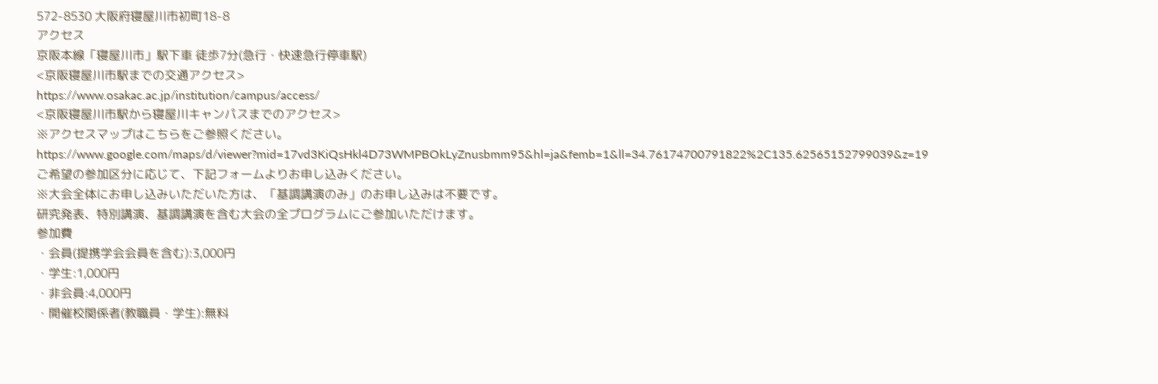572-8530 大阪府寝屋川市初町18-8
アクセス
京阪本線「寝屋川市」駅下車 徒歩7分(急行・快速急行停車駅)
<京阪寝屋川市駅までの交通アクセス>
https://www.osakac.ac.jp/institution/campus/access/
<京阪寝屋川市駅から寝屋川キャンパスまでのアクセス>
※アクセスマップはこちらをご参照ください。
https://www.google.com/maps/d/viewer?mid=17vd3KiQsHkl4D73WMPBOkLyZnusbmm95&hl=ja&femb=1&ll=34.76174700791822%2C135.62565152799039&z=19
ご希望の参加区分に応じて、下記フォームよりお申し込みください。
※大会全体にお申し込みいただいた方は、「基調講演のみ」のお申し込みは不要です。
研究発表、特別講演、基調講演を含む大会の全プログラムにご参加いただけます。
参加費
・会員(提携学会会員を含む):3,000円
・学生:1,000円
・非会員:4,000円
・開催校関係者(教職員・学生):無料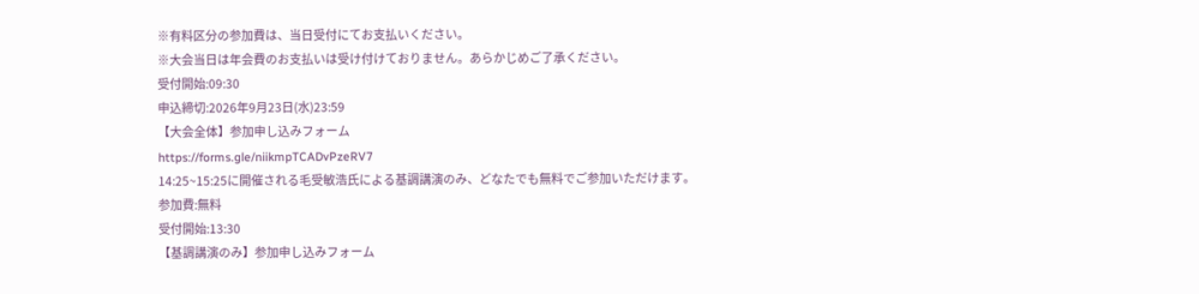※有料区分の参加費は、当日受付にてお支払いください。
※大会当日は年会費のお支払いは受け付けておりません。あらかじめご了承ください。
受付開始:09:30
申込締切:2026年9月23日(水)23:59
【大会全体】参加申し込みフォーム
https://forms.gle/niikmpTCADvPzeRV7
14:25~15:25に開催される毛受敏浩氏による基調講演のみ、どなたでも無料でご参加いただけます。
参加費:無料
受付開始:13:30
【基調講演のみ】参加申し込みフォーム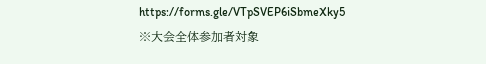https://forms.gle/VTpSVEP6iSbmeXky5
※大会全体参加者対象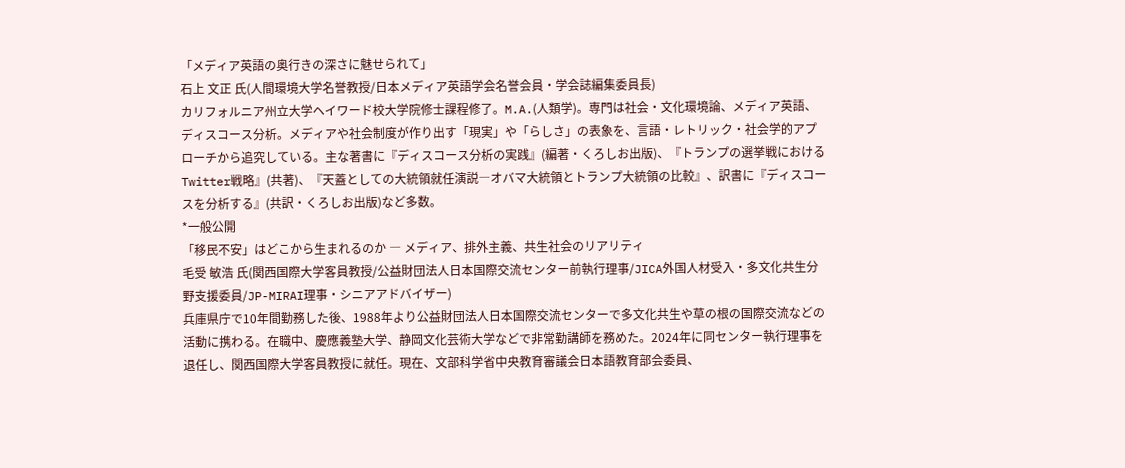「メディア英語の奥行きの深さに魅せられて」
石上 文正 氏(人間環境大学名誉教授/日本メディア英語学会名誉会員・学会誌編集委員長)
カリフォルニア州立大学ヘイワード校大学院修士課程修了。M.A.(人類学)。専門は社会・文化環境論、メディア英語、ディスコース分析。メディアや社会制度が作り出す「現実」や「らしさ」の表象を、言語・レトリック・社会学的アプローチから追究している。主な著書に『ディスコース分析の実践』(編著・くろしお出版)、『トランプの選挙戦におけるTwitter戦略』(共著)、『天蓋としての大統領就任演説―オバマ大統領とトランプ大統領の比較』、訳書に『ディスコースを分析する』(共訳・くろしお出版)など多数。
*一般公開
「移民不安」はどこから生まれるのか ― メディア、排外主義、共生社会のリアリティ
毛受 敏浩 氏(関西国際大学客員教授/公益財団法人日本国際交流センター前執行理事/JICA外国人材受入・多文化共生分野支援委員/JP-MIRAI理事・シニアアドバイザー)
兵庫県庁で10年間勤務した後、1988年より公益財団法人日本国際交流センターで多文化共生や草の根の国際交流などの活動に携わる。在職中、慶應義塾大学、静岡文化芸術大学などで非常勤講師を務めた。2024年に同センター執行理事を退任し、関西国際大学客員教授に就任。現在、文部科学省中央教育審議会日本語教育部会委員、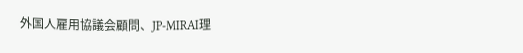外国人雇用協議会顧問、JP-MIRAI理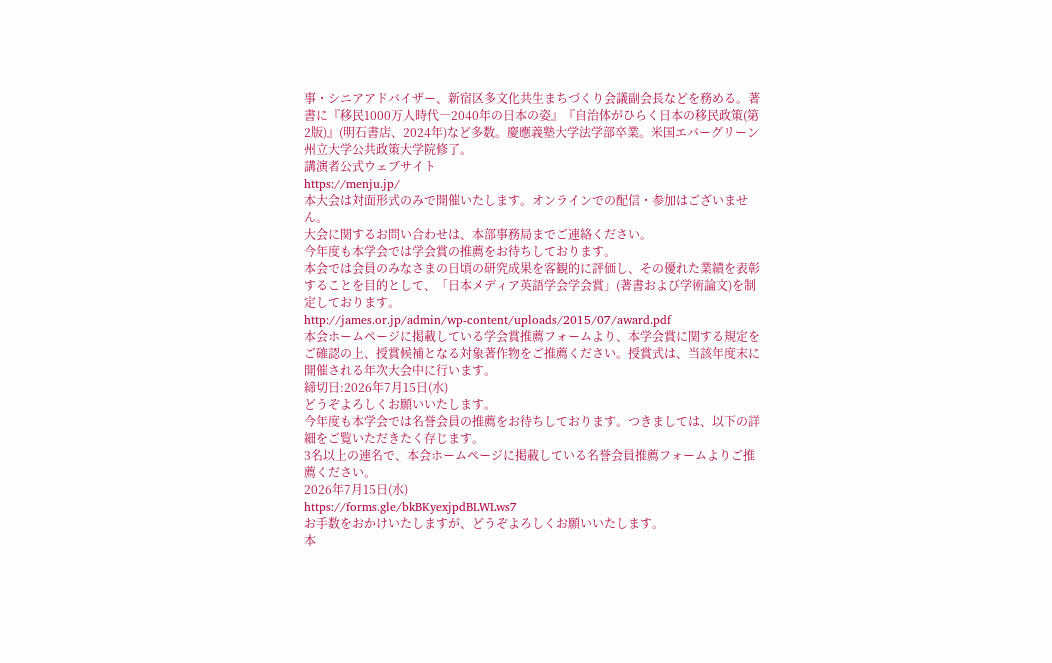事・シニアアドバイザー、新宿区多文化共生まちづくり会議副会長などを務める。著書に『移民1000万人時代―2040年の日本の姿』『自治体がひらく日本の移民政策(第2版)』(明石書店、2024年)など多数。慶應義塾大学法学部卒業。米国エバーグリーン州立大学公共政策大学院修了。
講演者公式ウェブサイト
https://menju.jp/
本大会は対面形式のみで開催いたします。オンラインでの配信・参加はございません。
大会に関するお問い合わせは、本部事務局までご連絡ください。
今年度も本学会では学会賞の推薦をお待ちしております。
本会では会員のみなさまの日頃の研究成果を客観的に評価し、その優れた業績を表彰することを目的として、「日本メディア英語学会学会賞」(著書および学術論文)を制定しております。
http://james.or.jp/admin/wp-content/uploads/2015/07/award.pdf
本会ホームページに掲載している学会賞推薦フォームより、本学会賞に関する規定をご確認の上、授賞候補となる対象著作物をご推薦ください。授賞式は、当該年度末に開催される年次大会中に行います。
締切日:2026年7月15日(水)
どうぞよろしくお願いいたします。
今年度も本学会では名誉会員の推薦をお待ちしております。つきましては、以下の詳細をご覧いただきたく存じます。
3名以上の連名で、本会ホームページに掲載している名誉会員推薦フォームよりご推薦ください。
2026年7月15日(水)
https://forms.gle/bkBKyexjpdBLWLws7
お手数をおかけいたしますが、どうぞよろしくお願いいたします。
本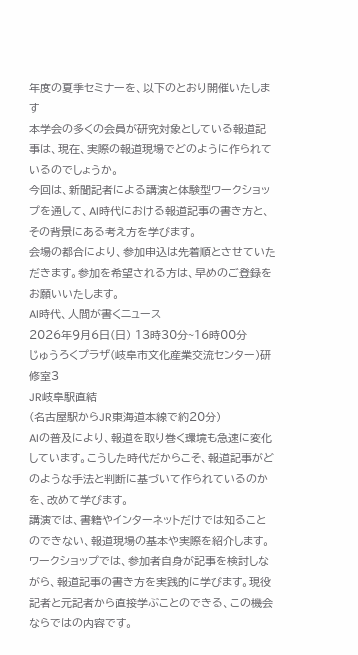年度の夏季セミナーを、以下のとおり開催いたします
本学会の多くの会員が研究対象としている報道記事は、現在、実際の報道現場でどのように作られているのでしょうか。
今回は、新聞記者による講演と体験型ワークショップを通して、AI時代における報道記事の書き方と、その背景にある考え方を学びます。
会場の都合により、参加申込は先着順とさせていただきます。参加を希望される方は、早めのご登録をお願いいたします。
AI時代、人間が書くニュース
2026年9月6日(日) 13時30分~16時00分
じゅうろくプラザ(岐阜市文化産業交流センター)研修室3
JR岐阜駅直結
(名古屋駅からJR東海道本線で約20分)
AIの普及により、報道を取り巻く環境も急速に変化しています。こうした時代だからこそ、報道記事がどのような手法と判断に基づいて作られているのかを、改めて学びます。
講演では、書籍やインターネットだけでは知ることのできない、報道現場の基本や実際を紹介します。
ワークショップでは、参加者自身が記事を検討しながら、報道記事の書き方を実践的に学びます。現役記者と元記者から直接学ぶことのできる、この機会ならではの内容です。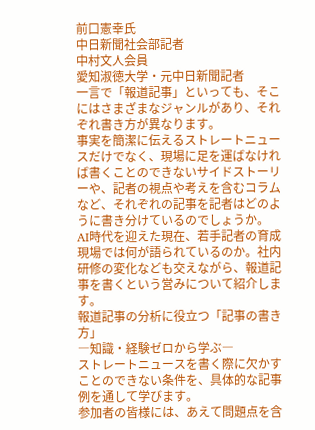前口憲幸氏
中日新聞社会部記者
中村文人会員
愛知淑徳大学・元中日新聞記者
一言で「報道記事」といっても、そこにはさまざまなジャンルがあり、それぞれ書き方が異なります。
事実を簡潔に伝えるストレートニュースだけでなく、現場に足を運ばなければ書くことのできないサイドストーリーや、記者の視点や考えを含むコラムなど、それぞれの記事を記者はどのように書き分けているのでしょうか。
AI時代を迎えた現在、若手記者の育成現場では何が語られているのか。社内研修の変化なども交えながら、報道記事を書くという営みについて紹介します。
報道記事の分析に役立つ「記事の書き方」
―知識・経験ゼロから学ぶ―
ストレートニュースを書く際に欠かすことのできない条件を、具体的な記事例を通して学びます。
参加者の皆様には、あえて問題点を含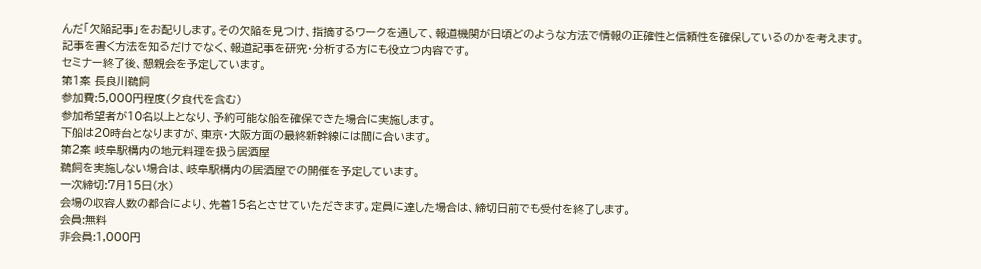んだ「欠陥記事」をお配りします。その欠陥を見つけ、指摘するワークを通して、報道機関が日頃どのような方法で情報の正確性と信頼性を確保しているのかを考えます。
記事を書く方法を知るだけでなく、報道記事を研究・分析する方にも役立つ内容です。
セミナー終了後、懇親会を予定しています。
第1案 長良川鵜飼
参加費:5,000円程度(夕食代を含む)
参加希望者が10名以上となり、予約可能な船を確保できた場合に実施します。
下船は20時台となりますが、東京・大阪方面の最終新幹線には間に合います。
第2案 岐阜駅構内の地元料理を扱う居酒屋
鵜飼を実施しない場合は、岐阜駅構内の居酒屋での開催を予定しています。
一次締切:7月15日(水)
会場の収容人数の都合により、先着15名とさせていただきます。定員に達した場合は、締切日前でも受付を終了します。
会員:無料
非会員:1,000円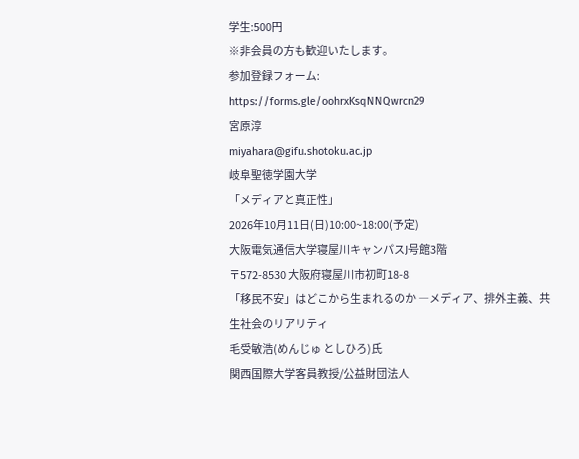学生:500円
※非会員の方も歓迎いたします。
参加登録フォーム:
https://forms.gle/oohrxKsqNNQwrcn29
宮原淳
miyahara@gifu.shotoku.ac.jp
岐阜聖徳学園大学
「メディアと真正性」
2026年10月11日(日)10:00~18:00(予定)
大阪電気通信大学寝屋川キャンパスJ号館3階
〒572-8530 大阪府寝屋川市初町18-8
「移民不安」はどこから生まれるのか ―メディア、排外主義、共生社会のリアリティ
毛受敏浩(めんじゅ としひろ)氏
関西国際大学客員教授/公益財団法人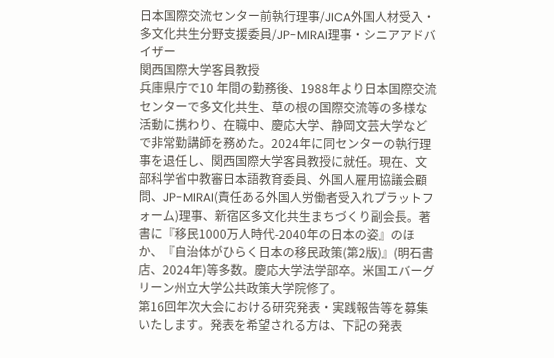日本国際交流センター前執行理事/JICA外国人材受入・多文化共生分野支援委員/JP-MIRAI理事・シニアアドバイザー
関西国際大学客員教授
兵庫県庁で10 年間の勤務後、1988年より日本国際交流センターで多文化共生、草の根の国際交流等の多様な活動に携わり、在職中、慶応大学、静岡文芸大学などで非常勤講師を務めた。2024年に同センターの執行理事を退任し、関西国際大学客員教授に就任。現在、文部科学省中教審日本語教育委員、外国人雇用協議会顧問、JP-MIRAI(責任ある外国人労働者受入れプラットフォーム)理事、新宿区多文化共生まちづくり副会長。著書に『移民1000万人時代-2040年の日本の姿』のほか、『自治体がひらく日本の移民政策(第2版)』(明石書店、2024年)等多数。慶応大学法学部卒。米国エバーグリーン州立大学公共政策大学院修了。
第16回年次大会における研究発表・実践報告等を募集いたします。発表を希望される方は、下記の発表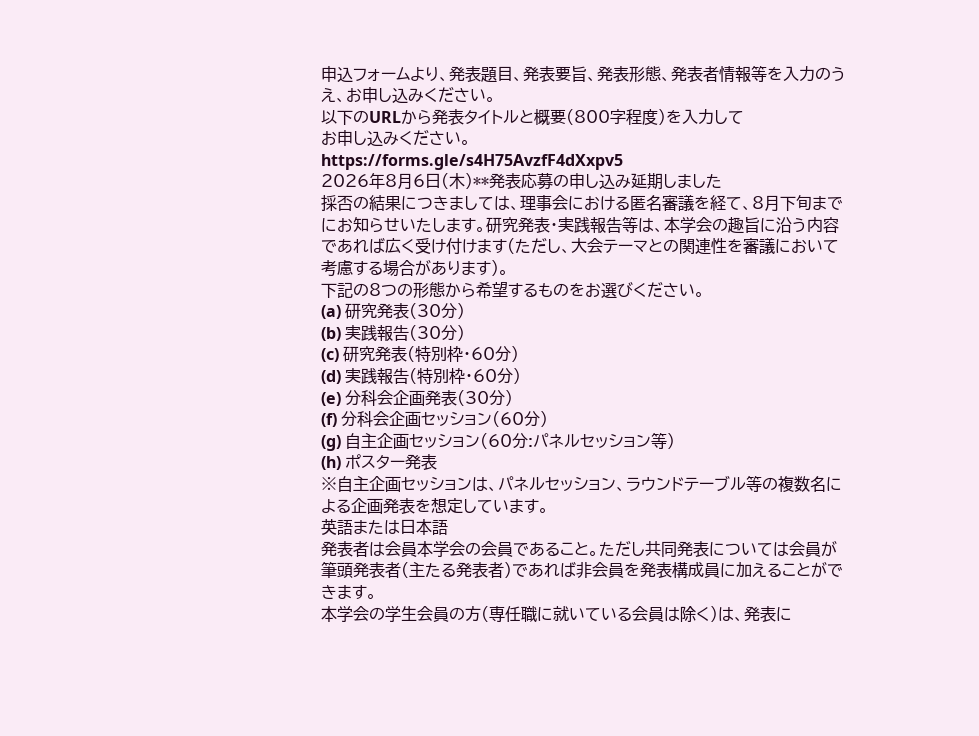申込フォームより、発表題目、発表要旨、発表形態、発表者情報等を入力のうえ、お申し込みください。
以下のURLから発表タイトルと概要(800字程度)を入力して
お申し込みください。
https://forms.gle/s4H75AvzfF4dXxpv5
2026年8月6日(木)**発表応募の申し込み延期しました
採否の結果につきましては、理事会における匿名審議を経て、8月下旬までにお知らせいたします。研究発表・実践報告等は、本学会の趣旨に沿う内容であれば広く受け付けます(ただし、大会テーマとの関連性を審議において考慮する場合があります)。
下記の8つの形態から希望するものをお選びください。
(a) 研究発表(30分)
(b) 実践報告(30分)
(c) 研究発表(特別枠・60分)
(d) 実践報告(特別枠・60分)
(e) 分科会企画発表(30分)
(f) 分科会企画セッション(60分)
(g) 自主企画セッション(60分:パネルセッション等)
(h) ポスター発表
※自主企画セッションは、パネルセッション、ラウンドテーブル等の複数名による企画発表を想定しています。
英語または日本語
発表者は会員本学会の会員であること。ただし共同発表については会員が筆頭発表者(主たる発表者)であれば非会員を発表構成員に加えることができます。
本学会の学生会員の方(専任職に就いている会員は除く)は、発表に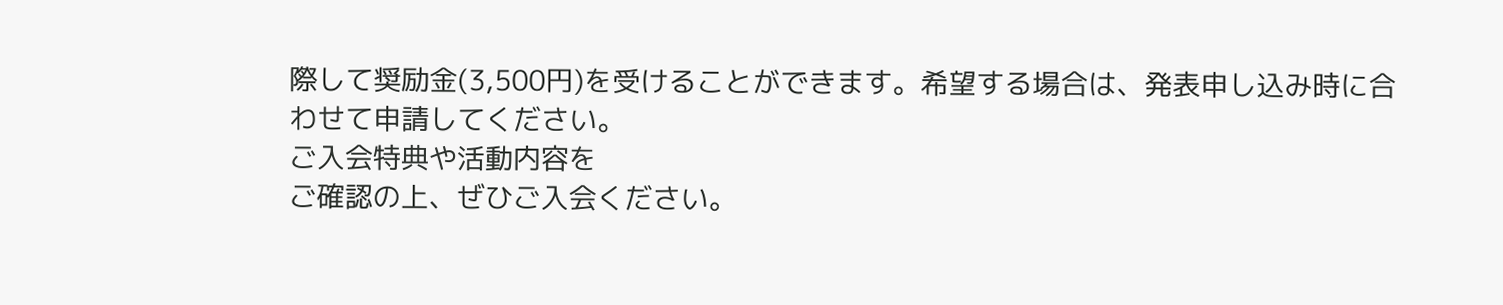際して奨励金(3,500円)を受けることができます。希望する場合は、発表申し込み時に合わせて申請してください。
ご入会特典や活動内容を
ご確認の上、ぜひご入会ください。